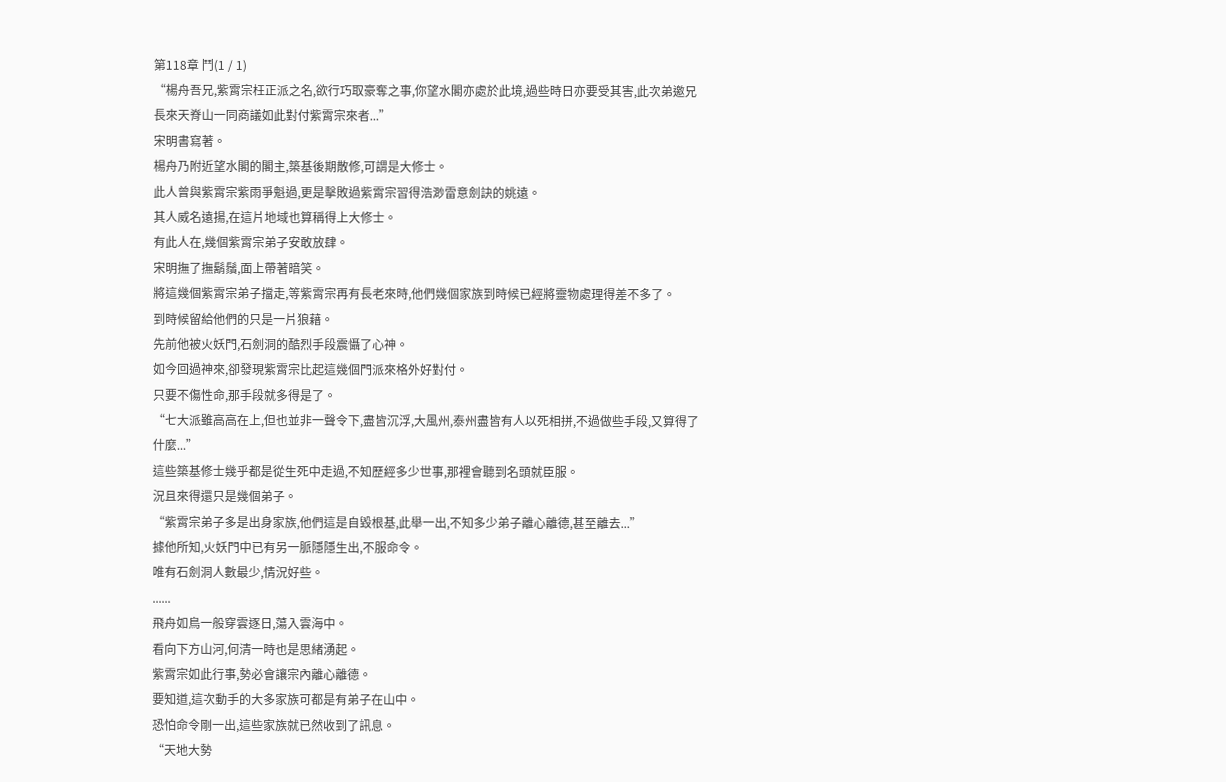第118章 鬥(1 / 1)
“楊舟吾兄,紫霄宗枉正派之名,欲行巧取豪奪之事,你望水閣亦處於此境,過些時日亦要受其害,此次弟邀兄長來天脊山一同商議如此對付紫霄宗來者...”
宋明書寫著。
楊舟乃附近望水閣的閣主,築基後期散修,可謂是大修士。
此人曾與紫霄宗紫雨爭魁過,更是擊敗過紫霄宗習得浩渺雷意劍訣的姚遠。
其人威名遠揚,在這片地域也算稱得上大修士。
有此人在,幾個紫霄宗弟子安敢放肆。
宋明撫了撫鬍鬚,面上帶著暗笑。
將這幾個紫霄宗弟子擋走,等紫霄宗再有長老來時,他們幾個家族到時候已經將靈物處理得差不多了。
到時候留給他們的只是一片狼藉。
先前他被火妖門,石劍洞的酷烈手段震懾了心神。
如今回過神來,卻發現紫霄宗比起這幾個門派來格外好對付。
只要不傷性命,那手段就多得是了。
“七大派雖高高在上,但也並非一聲令下,盡皆沉浮,大風州,泰州盡皆有人以死相拼,不過做些手段,又算得了什麼...”
這些築基修士幾乎都是從生死中走過,不知歷經多少世事,那裡會聽到名頭就臣服。
況且來得還只是幾個弟子。
“紫霄宗弟子多是出身家族,他們這是自毀根基,此舉一出,不知多少弟子離心離德,甚至離去...”
據他所知,火妖門中已有另一脈隱隱生出,不服命令。
唯有石劍洞人數最少,情況好些。
......
飛舟如鳥一般穿雲逐日,蕩入雲海中。
看向下方山河,何清一時也是思緒湧起。
紫霄宗如此行事,勢必會讓宗內離心離德。
要知道,這次動手的大多家族可都是有弟子在山中。
恐怕命令剛一出,這些家族就已然收到了訊息。
“天地大勢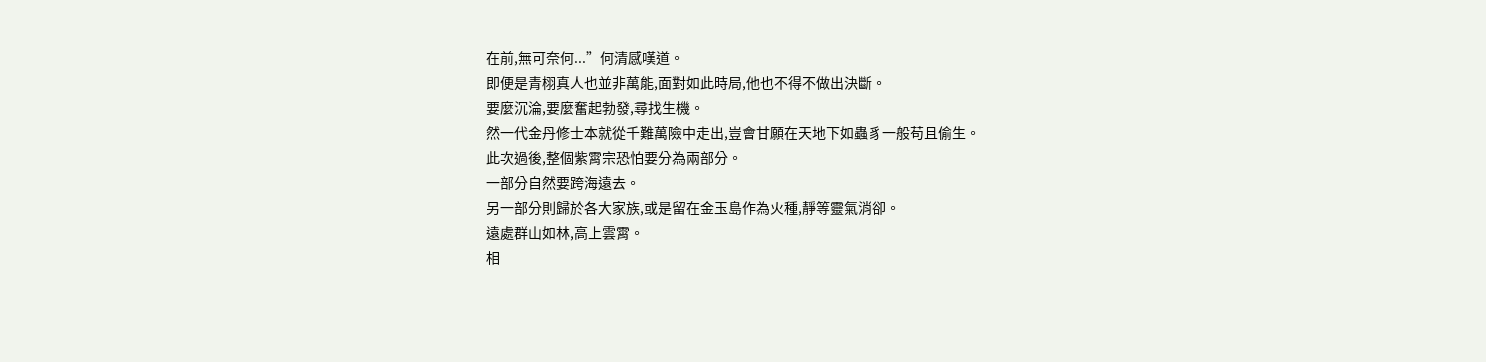在前,無可奈何...”何清感嘆道。
即便是青栩真人也並非萬能,面對如此時局,他也不得不做出決斷。
要麼沉淪,要麼奮起勃發,尋找生機。
然一代金丹修士本就從千難萬險中走出,豈會甘願在天地下如蟲豸一般苟且偷生。
此次過後,整個紫霄宗恐怕要分為兩部分。
一部分自然要跨海遠去。
另一部分則歸於各大家族,或是留在金玉島作為火種,靜等靈氣消卻。
遠處群山如林,高上雲霄。
相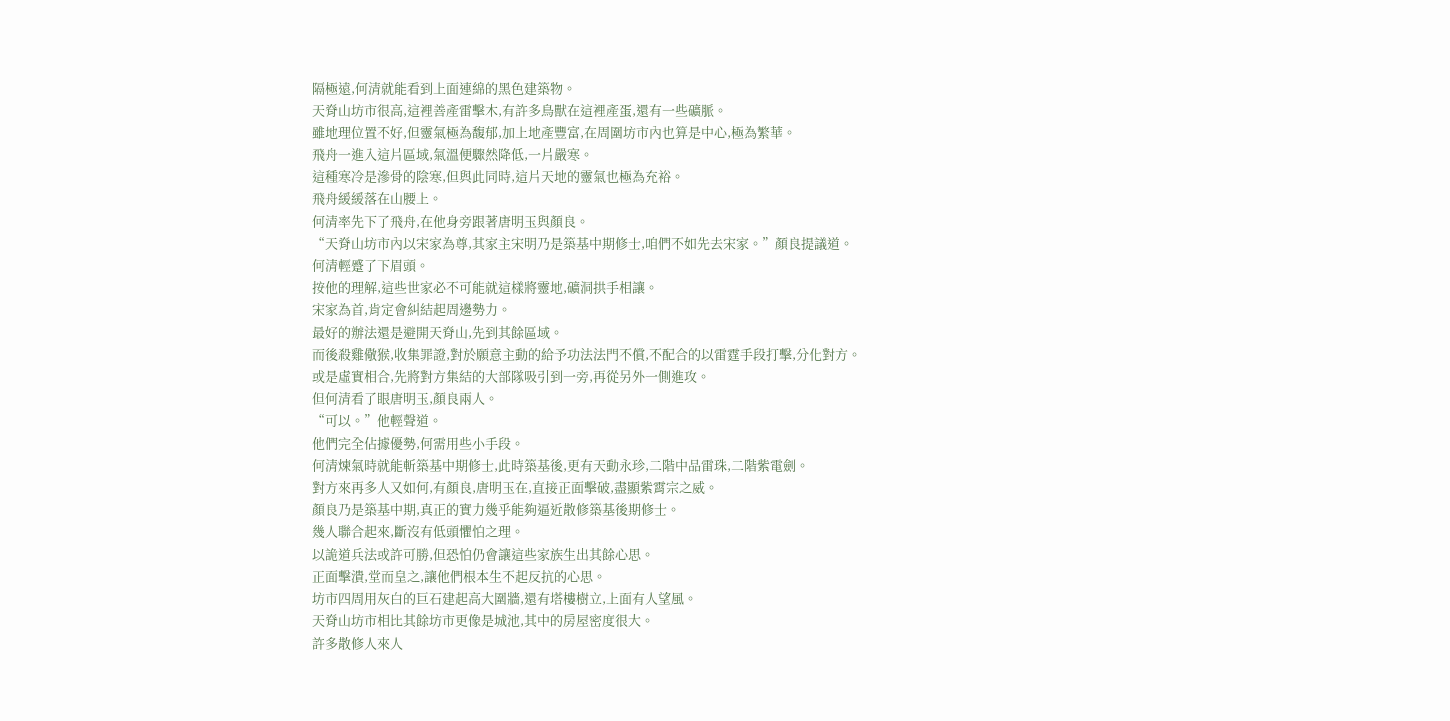隔極遠,何清就能看到上面連綿的黑色建築物。
天脊山坊市很高,這裡善產雷擊木,有許多鳥獸在這裡產蛋,還有一些礦脈。
雖地理位置不好,但靈氣極為馥郁,加上地產豐富,在周圍坊市內也算是中心,極為繁華。
飛舟一進入這片區域,氣溫便驟然降低,一片嚴寒。
這種寒冷是滲骨的陰寒,但與此同時,這片天地的靈氣也極為充裕。
飛舟緩緩落在山腰上。
何清率先下了飛舟,在他身旁跟著唐明玉與顏良。
“天脊山坊市內以宋家為尊,其家主宋明乃是築基中期修士,咱們不如先去宋家。”顏良提議道。
何清輕蹙了下眉頭。
按他的理解,這些世家必不可能就這樣將靈地,礦洞拱手相讓。
宋家為首,肯定會糾結起周邊勢力。
最好的辦法還是避開天脊山,先到其餘區域。
而後殺雞儆猴,收集罪證,對於願意主動的給予功法法門不償,不配合的以雷霆手段打擊,分化對方。
或是虛實相合,先將對方集結的大部隊吸引到一旁,再從另外一側進攻。
但何清看了眼唐明玉,顏良兩人。
“可以。”他輕聲道。
他們完全佔據優勢,何需用些小手段。
何清煉氣時就能斬築基中期修士,此時築基後,更有天動永珍,二階中品雷珠,二階紫電劍。
對方來再多人又如何,有顏良,唐明玉在,直接正面擊破,盡顯紫霄宗之威。
顏良乃是築基中期,真正的實力幾乎能夠逼近散修築基後期修士。
幾人聯合起來,斷沒有低頭懼怕之理。
以詭道兵法或許可勝,但恐怕仍會讓這些家族生出其餘心思。
正面擊潰,堂而皇之,讓他們根本生不起反抗的心思。
坊市四周用灰白的巨石建起高大圍牆,還有塔樓樹立,上面有人望風。
天脊山坊市相比其餘坊市更像是城池,其中的房屋密度很大。
許多散修人來人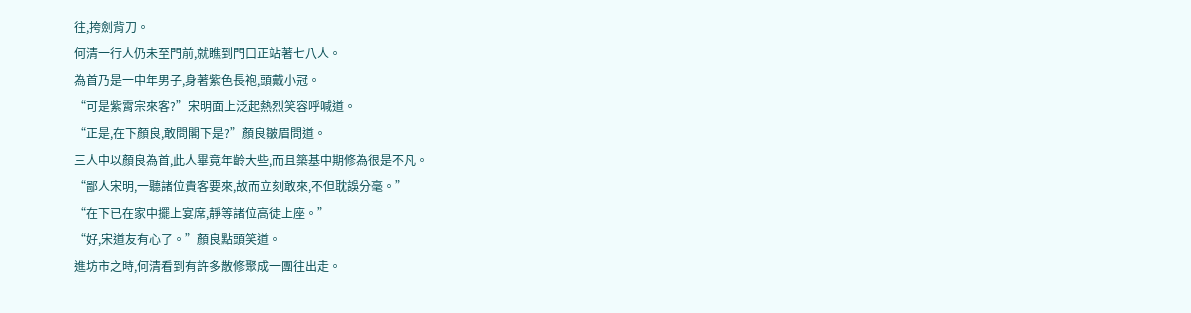往,挎劍背刀。
何清一行人仍未至門前,就瞧到門口正站著七八人。
為首乃是一中年男子,身著紫色長袍,頭戴小冠。
“可是紫霄宗來客?”宋明面上泛起熱烈笑容呼喊道。
“正是,在下顏良,敢問閣下是?”顏良皺眉問道。
三人中以顏良為首,此人畢竟年齡大些,而且築基中期修為很是不凡。
“鄙人宋明,一聽諸位貴客要來,故而立刻敢來,不但耽誤分毫。”
“在下已在家中擺上宴席,靜等諸位高徒上座。”
“好,宋道友有心了。”顏良點頭笑道。
進坊市之時,何清看到有許多散修聚成一團往出走。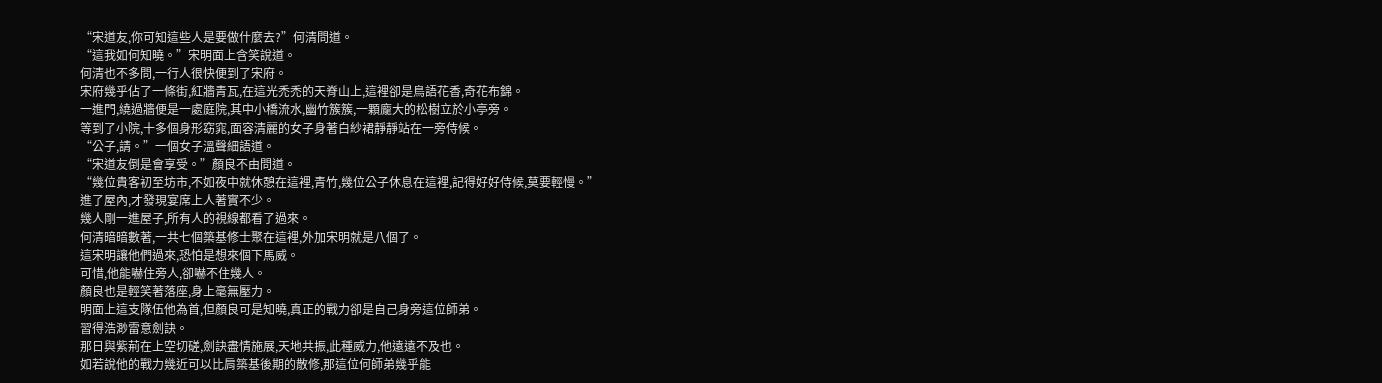“宋道友,你可知這些人是要做什麼去?”何清問道。
“這我如何知曉。”宋明面上含笑說道。
何清也不多問,一行人很快便到了宋府。
宋府幾乎佔了一條街,紅牆青瓦,在這光禿禿的天脊山上,這裡卻是鳥語花香,奇花布錦。
一進門,繞過牆便是一處庭院,其中小橋流水,幽竹簇簇,一顆龐大的松樹立於小亭旁。
等到了小院,十多個身形窈窕,面容清麗的女子身著白紗裙靜靜站在一旁侍候。
“公子,請。”一個女子溫聲細語道。
“宋道友倒是會享受。”顏良不由問道。
“幾位貴客初至坊市,不如夜中就休憩在這裡,青竹,幾位公子休息在這裡,記得好好侍候,莫要輕慢。”
進了屋內,才發現宴席上人著實不少。
幾人剛一進屋子,所有人的視線都看了過來。
何清暗暗數著,一共七個築基修士聚在這裡,外加宋明就是八個了。
這宋明讓他們過來,恐怕是想來個下馬威。
可惜,他能嚇住旁人,卻嚇不住幾人。
顏良也是輕笑著落座,身上毫無壓力。
明面上這支隊伍他為首,但顏良可是知曉,真正的戰力卻是自己身旁這位師弟。
習得浩渺雷意劍訣。
那日與紫荊在上空切磋,劍訣盡情施展,天地共振,此種威力,他遠遠不及也。
如若說他的戰力幾近可以比肩築基後期的散修,那這位何師弟幾乎能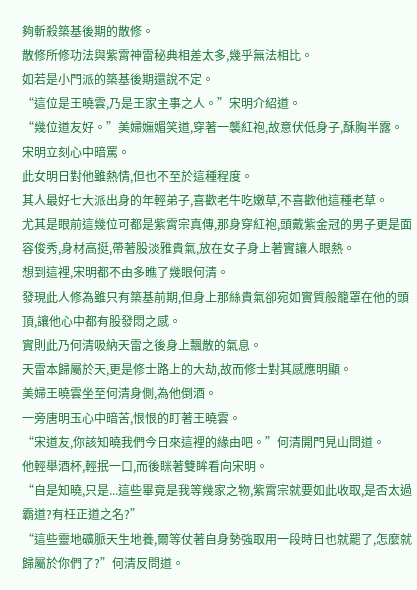夠斬殺築基後期的散修。
散修所修功法與紫霄神雷秘典相差太多,幾乎無法相比。
如若是小門派的築基後期還說不定。
“這位是王曉雲,乃是王家主事之人。”宋明介紹道。
“幾位道友好。”美婦嫵媚笑道,穿著一襲紅袍,故意伏低身子,酥胸半露。
宋明立刻心中暗罵。
此女明日對他雖熱情,但也不至於這種程度。
其人最好七大派出身的年輕弟子,喜歡老牛吃嫩草,不喜歡他這種老草。
尤其是眼前這幾位可都是紫霄宗真傳,那身穿紅袍,頭戴紫金冠的男子更是面容俊秀,身材高挺,帶著股淡雅貴氣,放在女子身上著實讓人眼熱。
想到這裡,宋明都不由多瞧了幾眼何清。
發現此人修為雖只有築基前期,但身上那絲貴氣卻宛如實質般籠罩在他的頭頂,讓他心中都有股發悶之感。
實則此乃何清吸納天雷之後身上飄散的氣息。
天雷本歸屬於天,更是修士路上的大劫,故而修士對其感應明顯。
美婦王曉雲坐至何清身側,為他倒酒。
一旁唐明玉心中暗苦,恨恨的盯著王曉雲。
“宋道友,你該知曉我們今日來這裡的緣由吧。”何清開門見山問道。
他輕舉酒杯,輕抿一口,而後眯著雙眸看向宋明。
“自是知曉,只是...這些畢竟是我等幾家之物,紫霄宗就要如此收取,是否太過霸道?有枉正道之名?”
“這些靈地礦脈天生地養,爾等仗著自身勢強取用一段時日也就罷了,怎麼就歸屬於你們了?”何清反問道。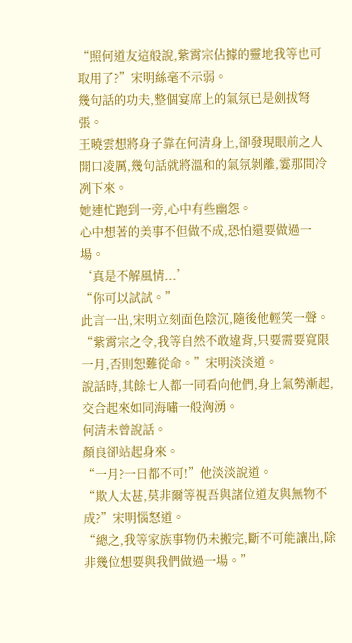“照何道友這般說,紫霄宗佔據的靈地我等也可取用了?”宋明絲毫不示弱。
幾句話的功夫,整個宴席上的氣氛已是劍拔弩張。
王曉雲想將身子靠在何清身上,卻發現眼前之人開口凌厲,幾句話就將溫和的氣氛剝離,霎那間冷冽下來。
她連忙跑到一旁,心中有些幽怨。
心中想著的美事不但做不成,恐怕還要做過一場。
‘真是不解風情...’
“你可以試試。”
此言一出,宋明立刻面色陰沉,隨後他輕笑一聲。
“紫霄宗之令,我等自然不敢違背,只要需要寬限一月,否則恕難從命。”宋明淡淡道。
說話時,其餘七人都一同看向他們,身上氣勢漸起,交合起來如同海嘯一般洶湧。
何清未曾說話。
顏良卻站起身來。
“一月?一日都不可!”他淡淡說道。
“欺人太甚,莫非爾等視吾與諸位道友與無物不成?”宋明惱怒道。
“總之,我等家族事物仍未搬完,斷不可能讓出,除非幾位想要與我們做過一場。”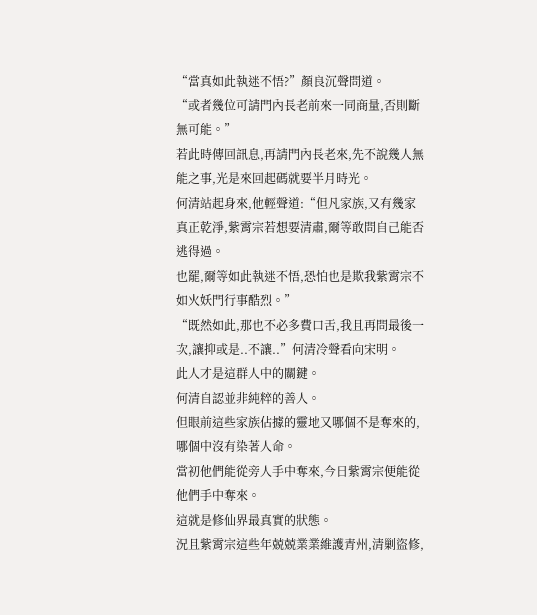“當真如此執迷不悟?”顏良沉聲問道。
“或者幾位可請門內長老前來一同商量,否則斷無可能。”
若此時傳回訊息,再請門內長老來,先不說幾人無能之事,光是來回起碼就要半月時光。
何清站起身來,他輕聲道:“但凡家族,又有幾家真正乾淨,紫霄宗若想要清肅,爾等敢問自己能否逃得過。
也罷,爾等如此執迷不悟,恐怕也是欺我紫霄宗不如火妖門行事酷烈。”
“既然如此,那也不必多費口舌,我且再問最後一次,讓抑或是..不讓..”何清冷聲看向宋明。
此人才是這群人中的關鍵。
何清自認並非純粹的善人。
但眼前這些家族佔據的靈地又哪個不是奪來的,哪個中沒有染著人命。
當初他們能從旁人手中奪來,今日紫霄宗便能從他們手中奪來。
這就是修仙界最真實的狀態。
況且紫霄宗這些年兢兢業業維護青州,清剿盜修,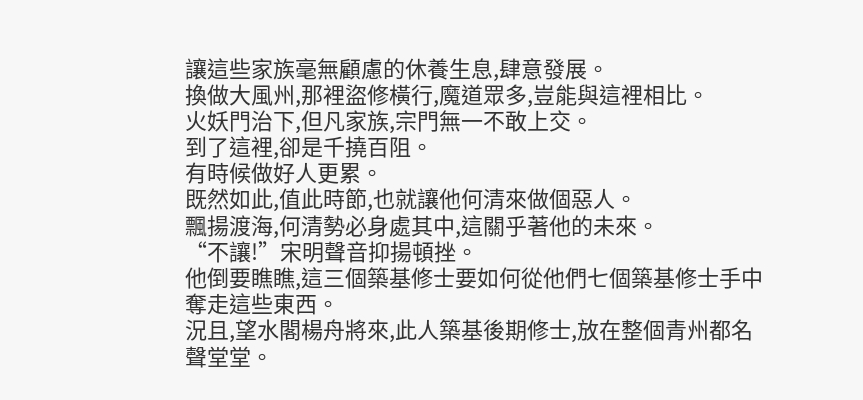讓這些家族毫無顧慮的休養生息,肆意發展。
換做大風州,那裡盜修橫行,魔道眾多,豈能與這裡相比。
火妖門治下,但凡家族,宗門無一不敢上交。
到了這裡,卻是千撓百阻。
有時候做好人更累。
既然如此,值此時節,也就讓他何清來做個惡人。
飄揚渡海,何清勢必身處其中,這關乎著他的未來。
“不讓!”宋明聲音抑揚頓挫。
他倒要瞧瞧,這三個築基修士要如何從他們七個築基修士手中奪走這些東西。
況且,望水閣楊舟將來,此人築基後期修士,放在整個青州都名聲堂堂。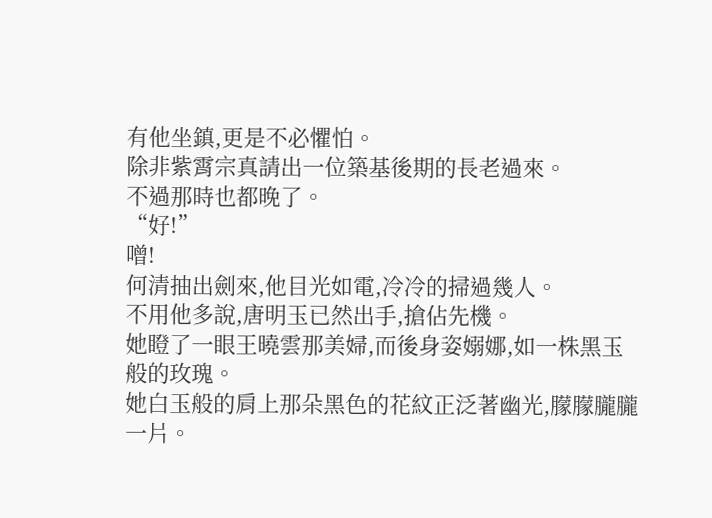有他坐鎮,更是不必懼怕。
除非紫霄宗真請出一位築基後期的長老過來。
不過那時也都晚了。
“好!”
噌!
何清抽出劍來,他目光如電,冷冷的掃過幾人。
不用他多說,唐明玉已然出手,搶佔先機。
她瞪了一眼王曉雲那美婦,而後身姿嫋娜,如一株黑玉般的玫瑰。
她白玉般的肩上那朵黑色的花紋正泛著幽光,朦朦朧朧一片。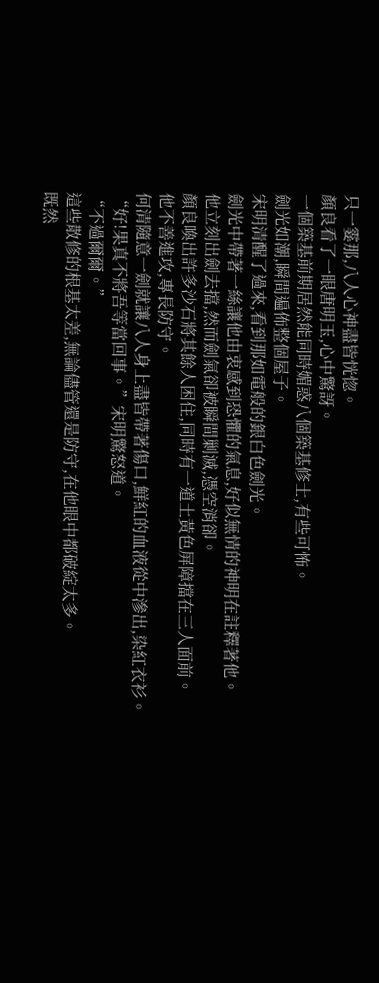只一霎那,八人心神盡皆恍惚。
顏良看了一眼唐明玉,心中驚訝。
一個築基前期居然能同時媚惑八個築基修士,有些可怖。
劍光如潮,瞬間遍佈整個屋子。
宋明清醒了過來,看到那如電般的銀白色劍光。
劍光中帶著一絲讓他由衷感到恐懼的氣息,好似無情的神明在註釋著他。
他立刻出劍去擋,然而劍氣卻被瞬間剿滅,憑空消卻。
顏良喚出許多沙石將其餘人困住,同時有一道土黃色屏障擋在三人面前。
他不善進攻,專長防守。
何清隨意一劍就讓八人身上盡皆帶著傷口,鮮紅的血液從中滲出,染紅衣衫。
“好!果真不將吾等當回事。”宋明驚怒道。
“不過爾爾。”
這些散修的根基太差,無論儘管還是防守,在他眼中都破綻太多。
既然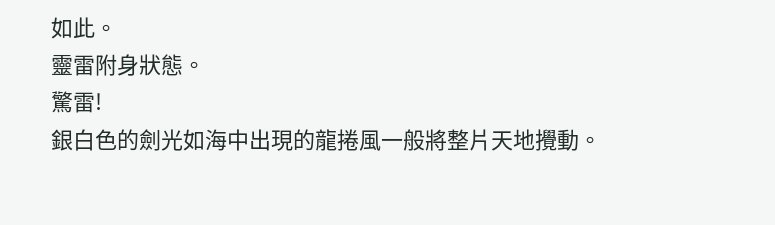如此。
靈雷附身狀態。
驚雷!
銀白色的劍光如海中出現的龍捲風一般將整片天地攪動。